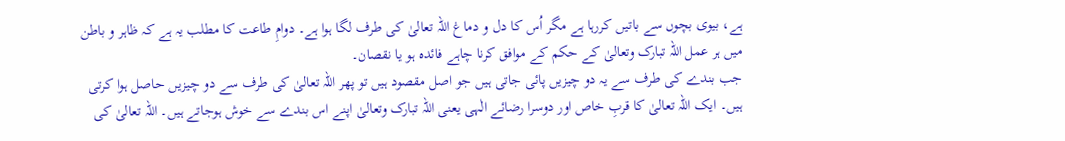ہے، بیوی بچوں سے باتیں کررہا ہے مگر اُس کا دل و دماغ اللہ تعالیٰ کی طرف لگا ہوا ہے۔ دوامِ طاعت کا مطلب یہ ہے کہ ظاہر و باطن میں ہر عمل اللہ تبارک وتعالیٰ کے حکم کے موافق کرنا چاہے فائدہ ہو یا نقصان۔
جب بندے کی طرف سے یہ دو چیزیں پائی جاتی ہیں جو اصل مقصود ہیں تو پھر اللہ تعالیٰ کی طرف سے دو چیزیں حاصل ہوا کرتی ہیں۔ ایک اللہ تعالیٰ کا قربِ خاص اور دوسرا رضائے الٰہی یعنی اللہ تبارک وتعالیٰ اپنے اس بندے سے خوش ہوجاتے ہیں۔ اللہ تعالیٰ کی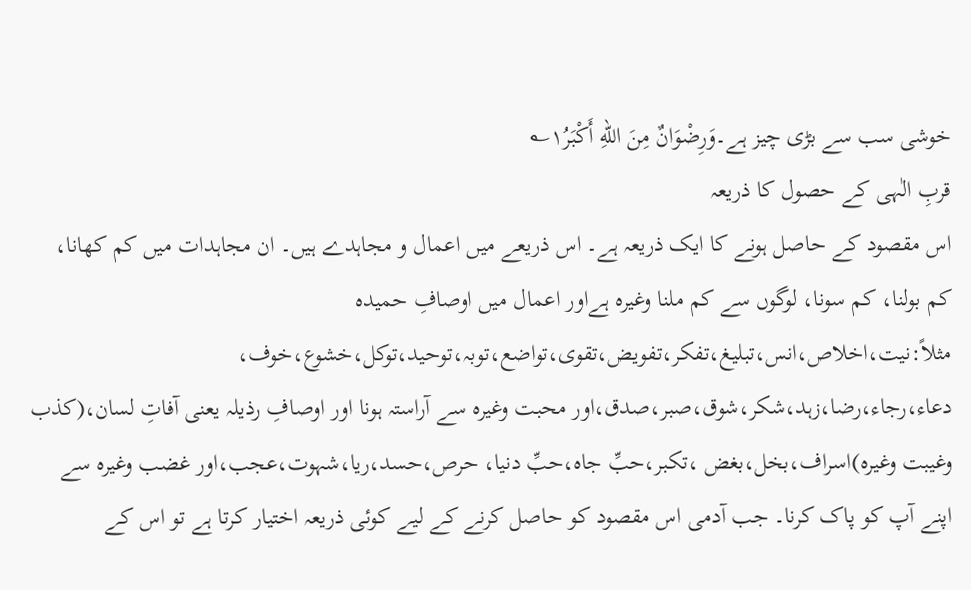خوشی سب سے بڑی چیز ہے۔وَرِضْوَانٌ مِنَ اللهِ أَكْبَرُ۱؎
قربِ الٰہی کے حصول کا ذریعہ
اس مقصود کے حاصل ہونے کا ایک ذریعہ ہے۔ اس ذریعے میں اعمال و مجاہدے ہیں۔ ان مجاہدات میں کم کھانا، کم بولنا، کم سونا، لوگوں سے کم ملنا وغیرہ ہےاور اعمال میں اوصافِ حمیدہ مثلاً:نیت،اخلاص،انس،تبلیغ،تفکر،تفویض،تقوی،تواضع،توبہ،توحید،توکل،خشوع،خوف، دعاء،رجاء،رضا،زہد،شکر،شوق،صبر،صدق،اور محبت وغیرہ سے آراستہ ہونا اور اوصافِ رذیلہ یعنی آفاتِ لسان،(کذب وغیبت وغیرہ)اسراف،بخل،بغض ،تکبر،حبِّ جاہ،حبِّ دنیا، حرص،حسد،ریا،شہوت،عجب،اور غضب وغیرہ سے اپنے آپ کو پاک کرنا۔ جب آدمی اس مقصود کو حاصل کرنے کے لیے کوئی ذریعہ اختیار کرتا ہے تو اس کے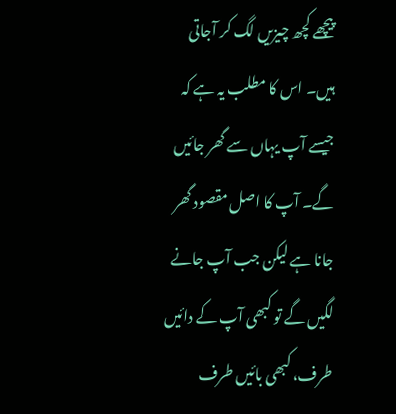پیچھے کچھ چیزیں لگ کر آجاتی ہیں۔ اس کا مطلب یہ ہے کہ جیسے آپ یہاں سے گھر جائیں گے۔ آپ کا اصل مقصود گھر جانا ہے لیکن جب آپ جانے لگیں گے تو کبھی آپ کے دائیں طرف، کبھی بائیں طرف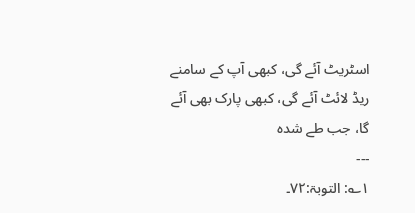اسٹریٹ آئے گی، کبھی آپ کے سامنے ریڈ لائٹ آئے گی، کبھی پارک بھی آئے گا، جب طے شدہ
---
۱؎: التوبۃ:۷۲۔